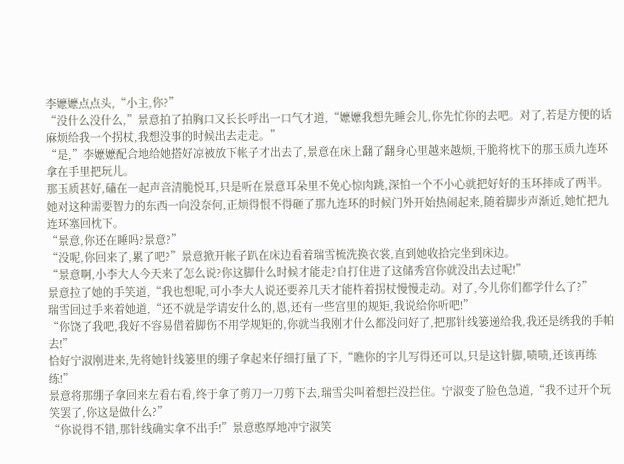李嬷嬷点点头,“小主,你?”
“没什么没什么,”景意拍了拍胸口又长长呼出一口气才道,“嬷嬷我想先睡会儿,你先忙你的去吧。对了,若是方便的话麻烦给我一个拐杖,我想没事的时候出去走走。”
“是,”李嬷嬷配合地给她搭好凉被放下帐子才出去了,景意在床上翻了翻身心里越来越烦,干脆将枕下的那玉质九连环拿在手里把玩儿。
那玉质甚好,磕在一起声音清脆悦耳,只是听在景意耳朵里不免心惊肉跳,深怕一个不小心就把好好的玉环摔成了两半。她对这种需要智力的东西一向没奈何,正烦得恨不得砸了那九连环的时候门外开始热闹起来,随着脚步声渐近,她忙把九连环塞回枕下。
“景意,你还在睡吗?景意?”
“没呢,你回来了,累了吧?”景意掀开帐子趴在床边看着瑞雪梳洗换衣裳,直到她收拾完坐到床边。
“景意啊,小李大人今天来了怎么说?你这脚什么时候才能走?自打住进了这储秀宫你就没出去过呢!”
景意拉了她的手笑道,“我也想呢,可小李大人说还要养几天才能杵着拐杖慢慢走动。对了,今儿你们都学什么了?”
瑞雪回过手来着她道,“还不就是学请安什么的,恩,还有一些宫里的规矩,我说给你听吧!”
“你饶了我吧,我好不容易借着脚伤不用学规矩的,你就当我刚才什么都没问好了,把那针线篓递给我,我还是绣我的手帕去!”
恰好宁淑刚进来,先将她针线篓里的绷子拿起来仔细打量了下,“瞧你的字儿写得还可以,只是这针脚,啧啧,还该再练练!”
景意将那绷子拿回来左看右看,终于拿了剪刀一刀剪下去,瑞雪尖叫着想拦没拦住。宁淑变了脸色急道,“我不过开个玩笑罢了,你这是做什么?”
“你说得不错,那针线确实拿不出手!”景意憨厚地冲宁淑笑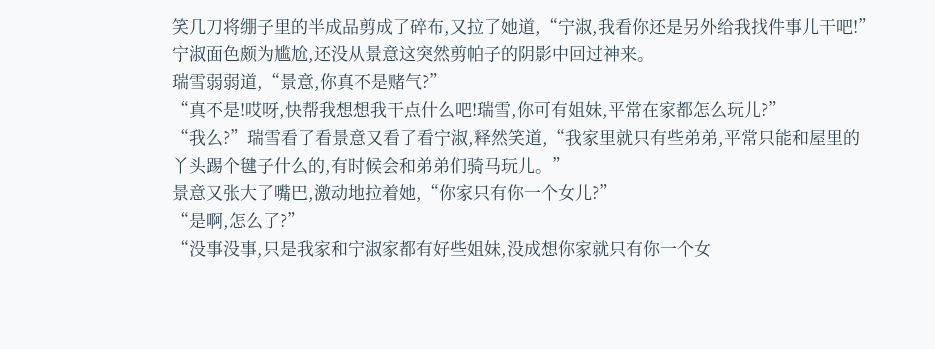笑几刀将绷子里的半成品剪成了碎布,又拉了她道,“宁淑,我看你还是另外给我找件事儿干吧!”
宁淑面色颇为尴尬,还没从景意这突然剪帕子的阴影中回过神来。
瑞雪弱弱道,“景意,你真不是赌气?”
“真不是!哎呀,快帮我想想我干点什么吧!瑞雪,你可有姐妹,平常在家都怎么玩儿?”
“我么?”瑞雪看了看景意又看了看宁淑,释然笑道,“我家里就只有些弟弟,平常只能和屋里的丫头踢个毽子什么的,有时候会和弟弟们骑马玩儿。”
景意又张大了嘴巴,激动地拉着她,“你家只有你一个女儿?”
“是啊,怎么了?”
“没事没事,只是我家和宁淑家都有好些姐妹,没成想你家就只有你一个女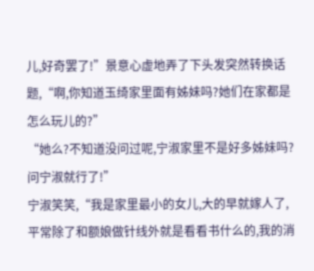儿,好奇罢了!”景意心虚地弄了下头发突然转换话题,“啊,你知道玉绮家里面有姊妹吗?她们在家都是怎么玩儿的?”
“她么?不知道没问过呢,宁淑家里不是好多姊妹吗?问宁淑就行了!”
宁淑笑笑,“我是家里最小的女儿,大的早就嫁人了,平常除了和额娘做针线外就是看看书什么的,我的消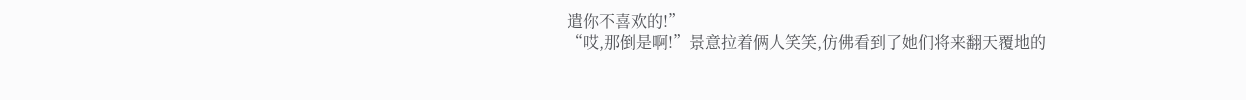遣你不喜欢的!”
“哎,那倒是啊!”景意拉着俩人笑笑,仿佛看到了她们将来翻天覆地的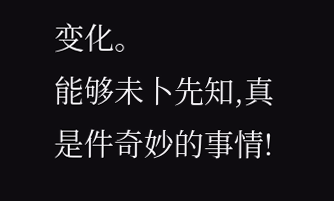变化。
能够未卜先知,真是件奇妙的事情!